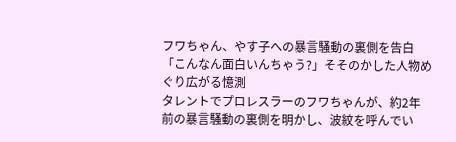フワちゃん、やす子への暴言騒動の裏側を告白「こんなん面白いんちゃう?」そそのかした人物めぐり広がる憶測
タレントでプロレスラーのフワちゃんが、約2年前の暴言騒動の裏側を明かし、波紋を呼んでい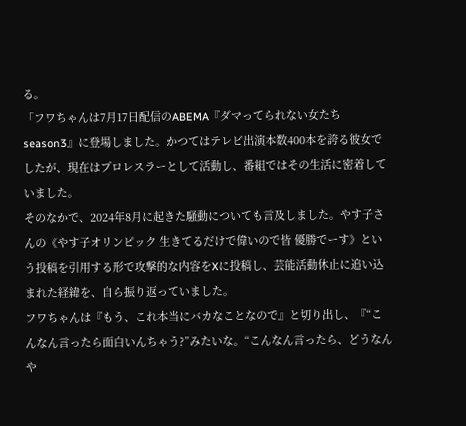る。
「フワちゃんは7月17日配信のABEMA『ダマってられない女たち season3』に登場しました。かつてはテレビ出演本数400本を誇る彼女でしたが、現在はプロレスラーとして活動し、番組ではその生活に密着していました。
そのなかで、2024年8月に起きた騒動についても言及しました。やす子さんの《やす子オリンピック 生きてるだけで偉いので皆 優勝でーす》という投稿を引用する形で攻撃的な内容をXに投稿し、芸能活動休止に追い込まれた経緯を、自ら振り返っていました。
フワちゃんは『もう、これ本当にバカなことなので』と切り出し、『“こんなん言ったら面白いんちゃう?”みたいな。“こんなん言ったら、どうなんや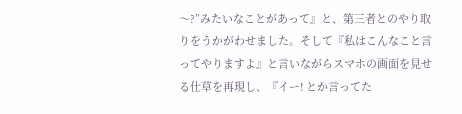〜?”みたいなことがあって』と、第三者とのやり取りをうかがわせました。そして『私はこんなこと言ってやりますよ』と言いながらスマホの画面を見せる仕草を再現し、『イー! とか言ってた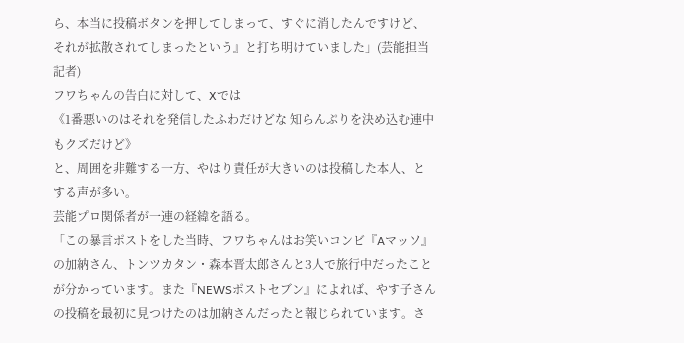ら、本当に投稿ボタンを押してしまって、すぐに消したんですけど、それが拡散されてしまったという』と打ち明けていました」(芸能担当記者)
フワちゃんの告白に対して、Xでは
《1番悪いのはそれを発信したふわだけどな 知らんぷりを決め込む連中もクズだけど》
と、周囲を非難する一方、やはり責任が大きいのは投稿した本人、とする声が多い。
芸能プロ関係者が一連の経緯を語る。
「この暴言ポストをした当時、フワちゃんはお笑いコンビ『Aマッソ』の加納さん、トンツカタン・森本晋太郎さんと3人で旅行中だったことが分かっています。また『NEWSポストセブン』によれば、やす子さんの投稿を最初に見つけたのは加納さんだったと報じられています。さ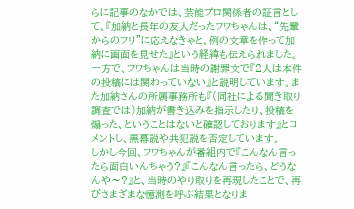らに記事のなかでは、芸能プロ関係者の証言として、『加納と長年の友人だったフワちゃんは、“先輩からのフリ”に応えなきゃと、例の文章を作って加納に画面を見せた』という経緯も伝えられました。
一方で、フワちゃんは当時の謝罪文で『2人は本件の投稿には関わっていない』と説明しています。また加納さんの所属事務所も『(同社による聞き取り調査では)加納が書き込みを指示したり、投稿を煽った、ということはないと確認しております』とコメントし、黒幕説や共犯説を否定しています。
しかし今回、フワちゃんが番組内で『こんなん言ったら面白いんちゃう?』『こんなん言ったら、どうなんや〜?』と、当時のやり取りを再現したことで、再びさまざまな憶測を呼ぶ結果となりま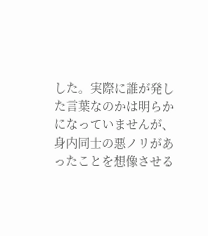した。実際に誰が発した言葉なのかは明らかになっていませんが、身内同士の悪ノリがあったことを想像させる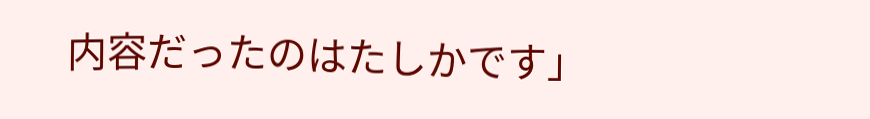内容だったのはたしかです」